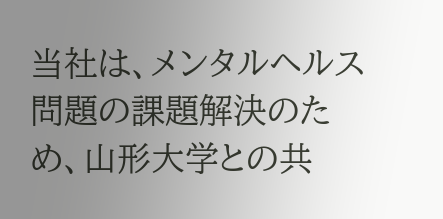当社は、メンタルヘルス問題の課題解決のため、山形大学との共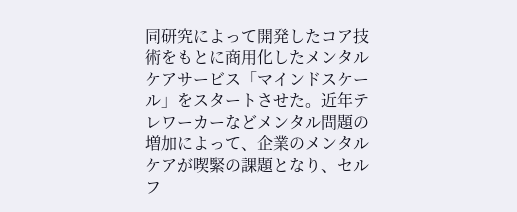同研究によって開発したコア技術をもとに商用化したメンタルケアサービス「マインドスケール」をスタートさせた。近年テレワーカーなどメンタル問題の増加によって、企業のメンタルケアが喫緊の課題となり、セルフ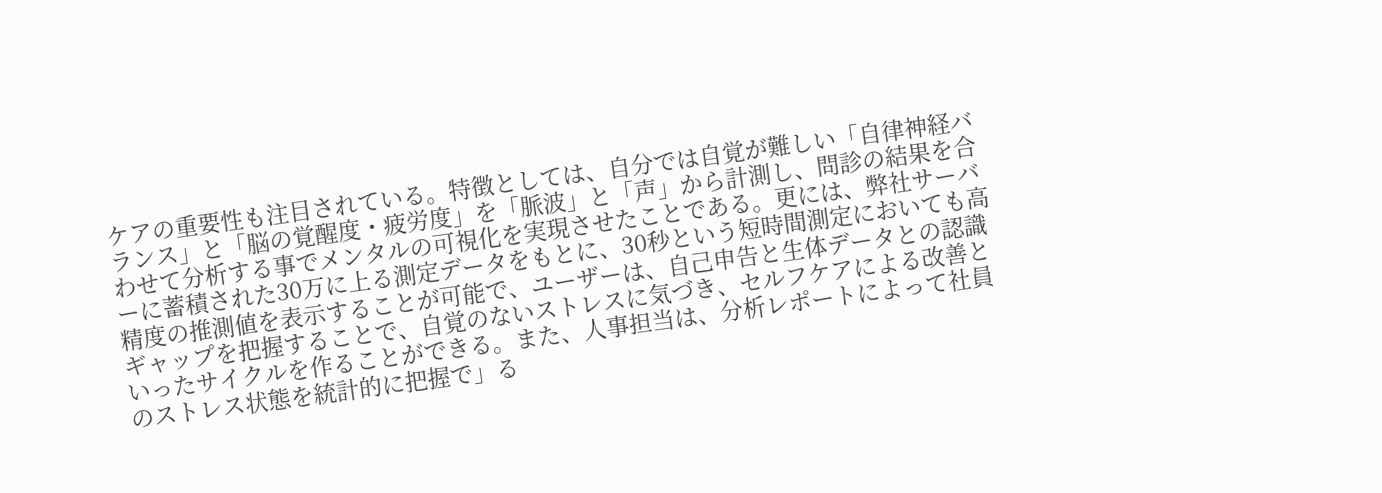ケアの重要性も注目されている。特徴としては、自分では自覚が難しい「自律神経バランス」と「脳の覚醒度・疲労度」を「脈波」と「声」から計測し、問診の結果を合わせて分析する事でメンタルの可視化を実現させたことである。更には、弊社サーバーに蓄積された30万に上る測定データをもとに、30秒という短時間測定においても高精度の推測値を表示することが可能で、ユーザーは、自己申告と生体データとの認識ギャップを把握することで、自覚のないストレスに気づき、セルフケアによる改善といったサイクルを作ることができる。また、人事担当は、分析レポートによって社員のストレス状態を統計的に把握で」る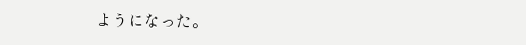ようになった。